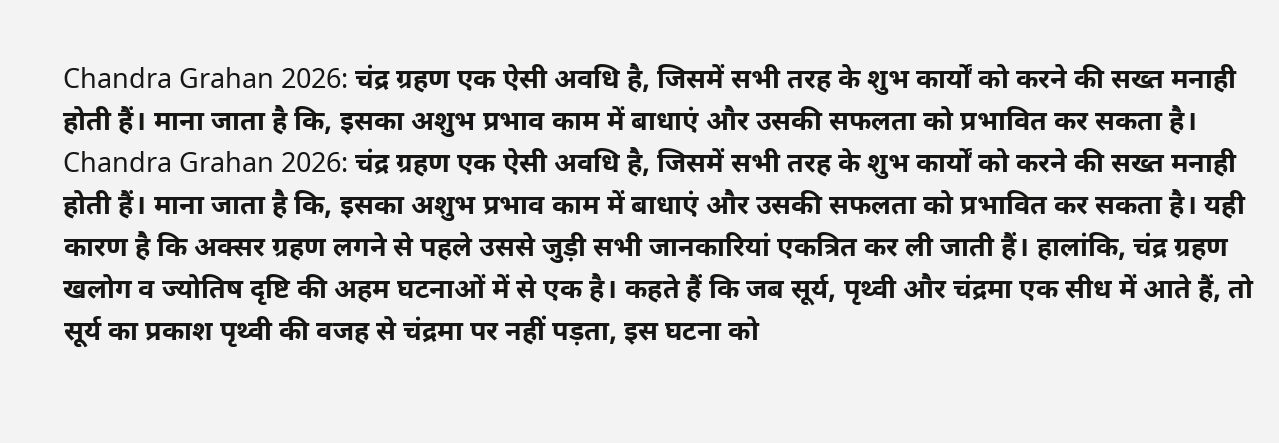Chandra Grahan 2026: चंद्र ग्रहण एक ऐसी अवधि है, जिसमें सभी तरह के शुभ कार्यों को करने की सख्त मनाही होती हैं। माना जाता है कि, इसका अशुभ प्रभाव काम में बाधाएं और उसकी सफलता को प्रभावित कर सकता है।
Chandra Grahan 2026: चंद्र ग्रहण एक ऐसी अवधि है, जिसमें सभी तरह के शुभ कार्यों को करने की सख्त मनाही होती हैं। माना जाता है कि, इसका अशुभ प्रभाव काम में बाधाएं और उसकी सफलता को प्रभावित कर सकता है। यही कारण है कि अक्सर ग्रहण लगने से पहले उससे जुड़ी सभी जानकारियां एकत्रित कर ली जाती हैं। हालांकि, चंद्र ग्रहण खलोग व ज्योतिष दृष्टि की अहम घटनाओं में से एक है। कहते हैं कि जब सूर्य, पृथ्वी और चंद्रमा एक सीध में आते हैं, तो सूर्य का प्रकाश पृथ्वी की वजह से चंद्रमा पर नहीं पड़ता, इस घटना को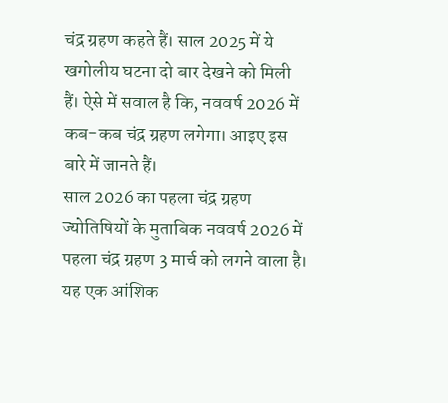चंद्र ग्रहण कहते हैं। साल 2025 में ये खगोलीय घटना दो बार देखने को मिली हैं। ऐसे में सवाल है कि, नववर्ष 2026 में कब-कब चंद्र ग्रहण लगेगा। आइए इस बारे में जानते हैं।
साल 2026 का पहला चंद्र ग्रहण
ज्योतिषियों के मुताबिक नववर्ष 2026 में पहला चंद्र ग्रहण 3 मार्च को लगने वाला है। यह एक आंशिक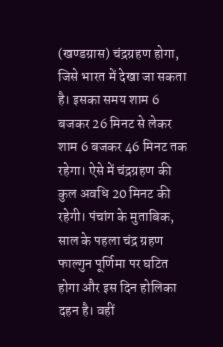(खण्डग्रास) चंद्रग्रहण होगा, जिसे भारत में देखा जा सकता है। इसका समय शाम 6 बजकर 26 मिनट से लेकर शाम 6 बजकर 46 मिनट तक रहेगा। ऐसे में चंद्रग्रहण की कुल अवधि 20 मिनट की रहेगी। पंचांग के मुताबिक, साल के पहला चंद्र ग्रहण फाल्गुन पूर्णिमा पर घटित होगा और इस दिन होलिका दहन है। वहीं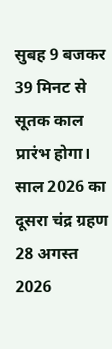सुबह 9 बजकर 39 मिनट से सूतक काल प्रारंभ होगा।
साल 2026 का दूसरा चंद्र ग्रहण
28 अगस्त 2026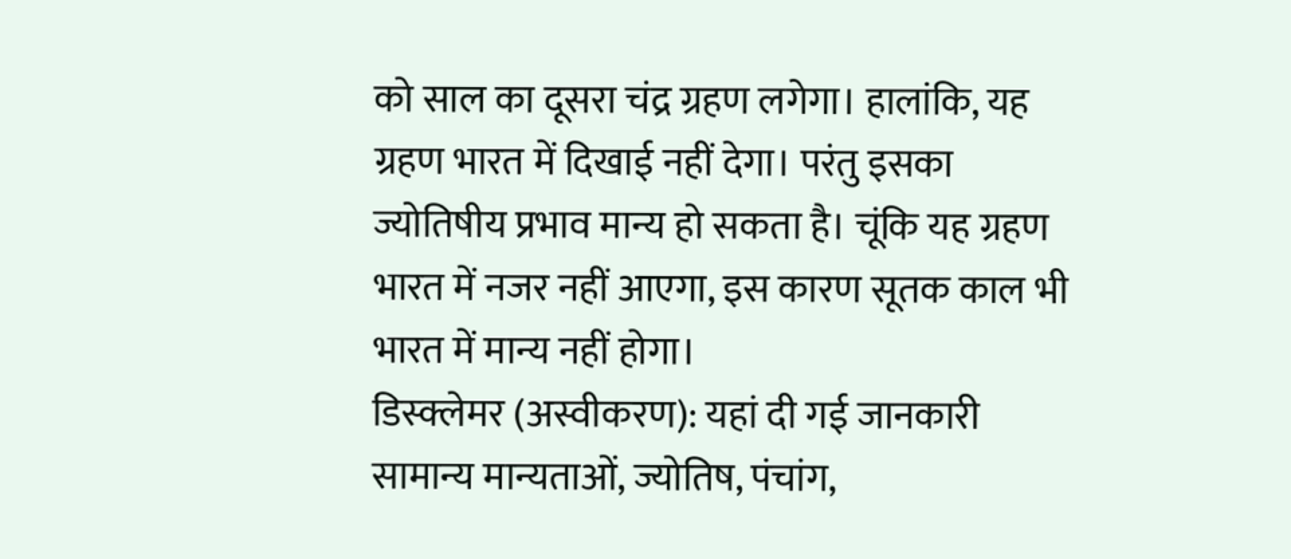को साल का दूसरा चंद्र ग्रहण लगेगा। हालांकि, यह ग्रहण भारत में दिखाई नहीं देगा। परंतु इसका ज्योतिषीय प्रभाव मान्य हो सकता है। चूंकि यह ग्रहण भारत में नजर नहीं आएगा, इस कारण सूतक काल भी भारत में मान्य नहीं होगा।
डिस्क्लेमर (अस्वीकरण): यहां दी गई जानकारी सामान्य मान्यताओं, ज्योतिष, पंचांग,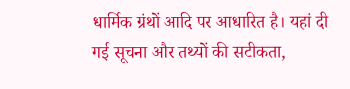धार्मिक ग्रंथों आदि पर आधारित है। यहां दी गई सूचना और तथ्यों की सटीकता,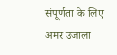संपूर्णता के लिए अमर उजाला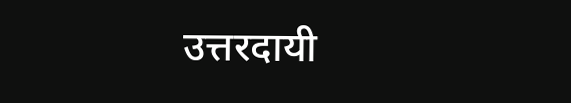उत्तरदायी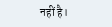नहीं है।